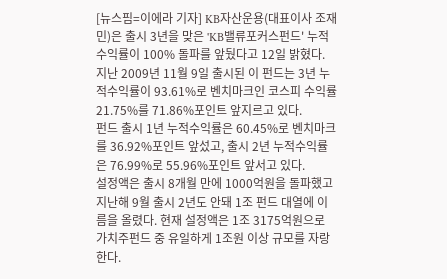[뉴스핌=이에라 기자] KB자산운용(대표이사 조재민)은 출시 3년을 맞은 'KB밸류포커스펀드' 누적수익률이 100% 돌파를 앞뒀다고 12일 밝혔다.
지난 2009년 11월 9일 출시된 이 펀드는 3년 누적수익률이 93.61%로 벤치마크인 코스피 수익률 21.75%를 71.86%포인트 앞지르고 있다.
펀드 출시 1년 누적수익률은 60.45%로 벤치마크를 36.92%포인트 앞섰고, 출시 2년 누적수익률은 76.99%로 55.96%포인트 앞서고 있다.
설정액은 출시 8개월 만에 1000억원을 돌파했고 지난해 9월 출시 2년도 안돼 1조 펀드 대열에 이름을 올렸다. 현재 설정액은 1조 3175억원으로 가치주펀드 중 유일하게 1조원 이상 규모를 자랑한다.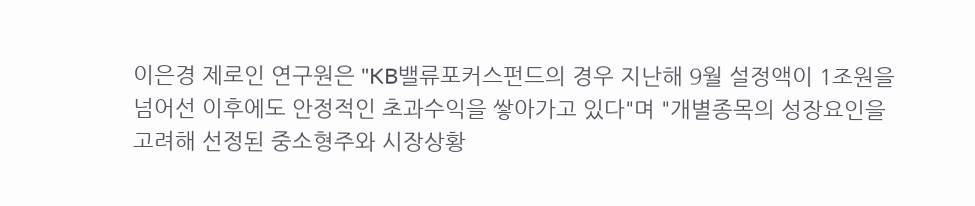이은경 제로인 연구원은 "KB밸류포커스펀드의 경우 지난해 9월 설정액이 1조원을 넘어선 이후에도 안정적인 초과수익을 쌓아가고 있다"며 "개별종목의 성장요인을 고려해 선정된 중소형주와 시장상황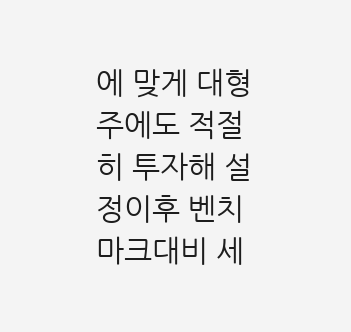에 맞게 대형주에도 적절히 투자해 설정이후 벤치마크대비 세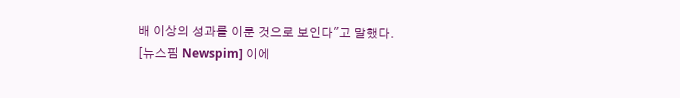배 이상의 성과를 이룬 것으로 보인다"고 말했다.
[뉴스핌 Newspim] 이에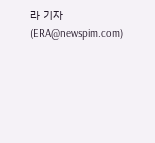라 기자 (ERA@newspim.com)